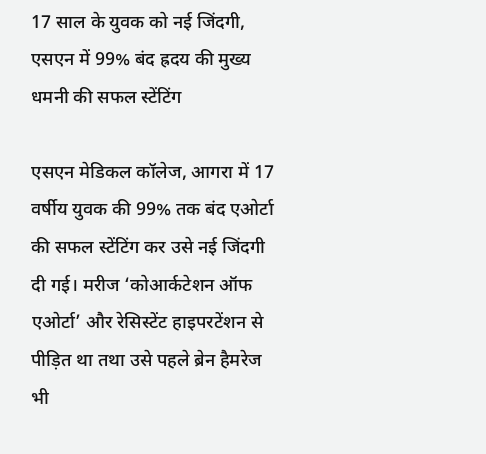17 साल के युवक को नई जिंदगी, एसएन में 99% बंद ह्रदय की मुख्य धमनी की सफल स्टेंटिंग

एसएन मेडिकल कॉलेज, आगरा में 17 वर्षीय युवक की 99% तक बंद एओर्टा की सफल स्टेंटिंग कर उसे नई जिंदगी दी गई। मरीज ‘कोआर्कटेशन ऑफ एओर्टा’ और रेसिस्टेंट हाइपरटेंशन से पीड़ित था तथा उसे पहले ब्रेन हैमरेज भी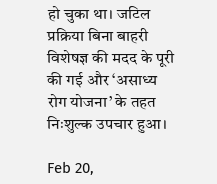हो चुका था। जटिल प्रक्रिया बिना बाहरी विशेषज्ञ की मदद के पूरी की गई और ‘असाध्य रोग योजना’ के तहत निःशुल्क उपचार हुआ।

Feb 20,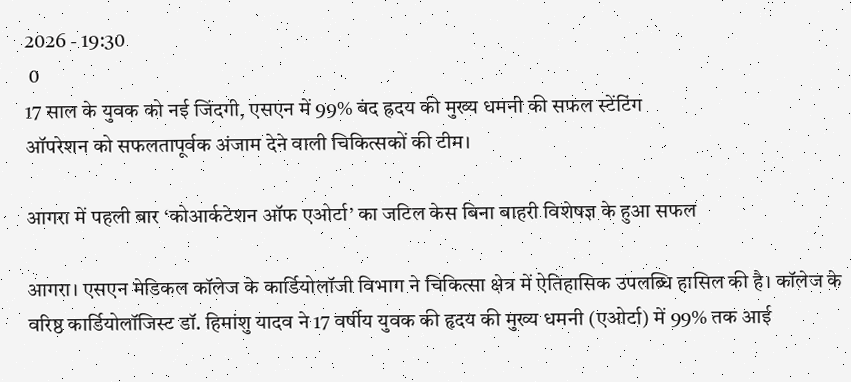2026 - 19:30
 0
17 साल के युवक को नई जिंदगी, एसएन में 99% बंद ह्रदय की मुख्य धमनी की सफल स्टेंटिंग
ऑपरेशन को सफलतापूर्वक अंजाम देने वाली चिकित्सकों की टीम।

आगरा में पहली बार ‘कोआर्कटेशन ऑफ एओर्टा’ का जटिल केस बिना बाहरी विशेषज्ञ के हुआ सफल

आगरा। एसएन मेडिकल कॉलेज के कार्डियोलॉजी विभाग ने चिकित्सा क्षेत्र में ऐतिहासिक उपलब्धि हासिल की है। कॉलेज के वरिष्ठ कार्डियोलॉजिस्ट डॉ. हिमांशु यादव ने 17 वर्षीय युवक की हृदय की मुख्य धमनी (एओर्टा) में 99% तक आई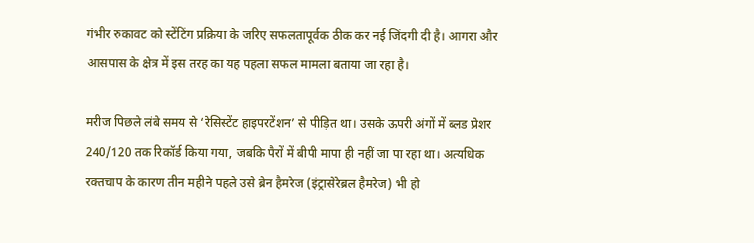गंभीर रुकावट को स्टेंटिंग प्रक्रिया के जरिए सफलतापूर्वक ठीक कर नई जिंदगी दी है। आगरा और आसपास के क्षेत्र में इस तरह का यह पहला सफल मामला बताया जा रहा है।

मरीज पिछले लंबे समय से ‘रेसिस्टेंट हाइपरटेंशन’ से पीड़ित था। उसके ऊपरी अंगों में ब्लड प्रेशर 240/120 तक रिकॉर्ड किया गया, जबकि पैरों में बीपी मापा ही नहीं जा पा रहा था। अत्यधिक रक्तचाप के कारण तीन महीने पहले उसे ब्रेन हैमरेज (इंट्रासेरेब्रल हैमरेज) भी हो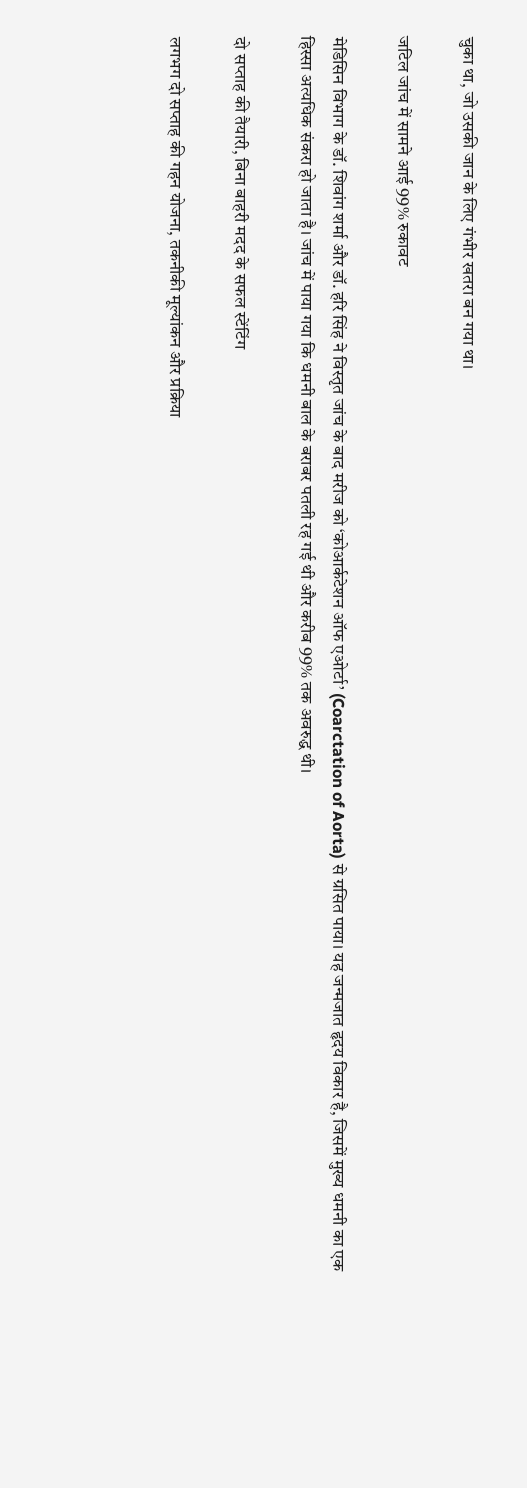चुका था, जो उसकी जान के लिए गंभीर खतरा बन गया था।

जटिल जांच में सामने आई 99% रुकावट

मेडिसिन विभाग के डॉ. शिवांग शर्मा और डॉ. हरि सिंह ने विस्तृत जांच के बाद मरीज को ‘कोआर्कटेशन ऑफ एओर्टा’ (Coarctation of Aorta) से ग्रसित पाया। यह जन्मजात हृदय विकार है, जिसमें मुख्य धमनी का एक हिस्सा अत्यधिक संकरा हो जाता है। जांच में पाया गया कि धमनी बाल के बराबर पतली रह गई थी और करीब 99% तक अवरुद्ध थी।

दो सप्ताह की तैयारी, बिना बाहरी मदद के सफल स्टेंटिंग

लगभग दो सप्ताह की गहन योजना, तकनीकी मूल्यांकन और प्रक्रिया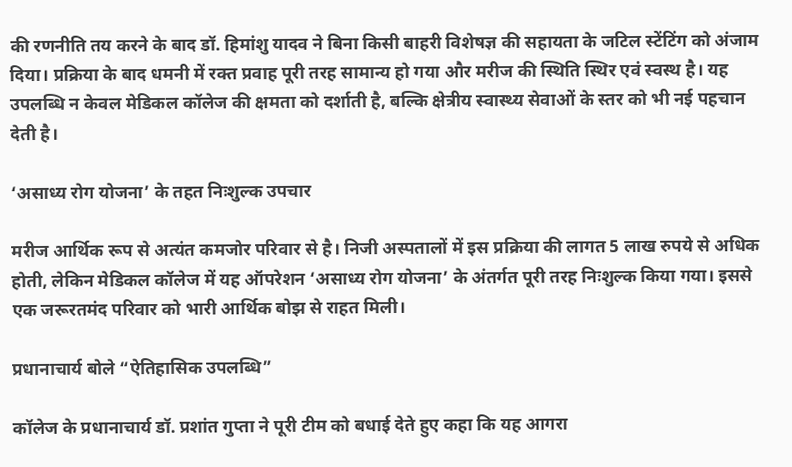की रणनीति तय करने के बाद डॉ. हिमांशु यादव ने बिना किसी बाहरी विशेषज्ञ की सहायता के जटिल स्टेंटिंग को अंजाम दिया। प्रक्रिया के बाद धमनी में रक्त प्रवाह पूरी तरह सामान्य हो गया और मरीज की स्थिति स्थिर एवं स्वस्थ है। यह उपलब्धि न केवल मेडिकल कॉलेज की क्षमता को दर्शाती है, बल्कि क्षेत्रीय स्वास्थ्य सेवाओं के स्तर को भी नई पहचान देती है।

‘असाध्य रोग योजना’ के तहत निःशुल्क उपचार

मरीज आर्थिक रूप से अत्यंत कमजोर परिवार से है। निजी अस्पतालों में इस प्रक्रिया की लागत 5 लाख रुपये से अधिक होती, लेकिन मेडिकल कॉलेज में यह ऑपरेशन ‘असाध्य रोग योजना’ के अंतर्गत पूरी तरह निःशुल्क किया गया। इससे एक जरूरतमंद परिवार को भारी आर्थिक बोझ से राहत मिली।

प्रधानाचार्य बोले “ऐतिहासिक उपलब्धि”

कॉलेज के प्रधानाचार्य डॉ. प्रशांत गुप्ता ने पूरी टीम को बधाई देते हुए कहा कि यह आगरा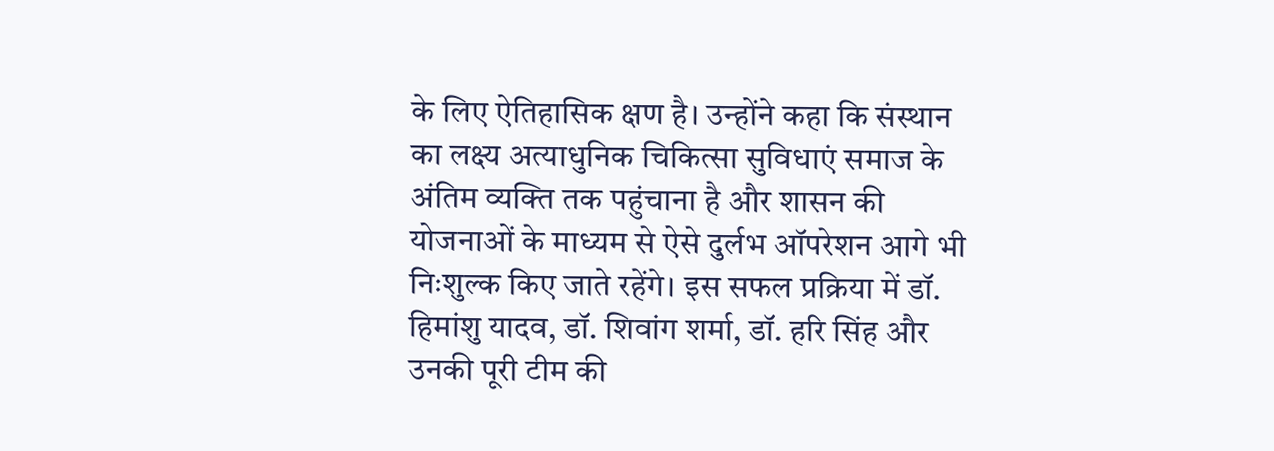के लिए ऐतिहासिक क्षण है। उन्होंने कहा कि संस्थान का लक्ष्य अत्याधुनिक चिकित्सा सुविधाएं समाज के अंतिम व्यक्ति तक पहुंचाना है और शासन की योजनाओं के माध्यम से ऐसे दुर्लभ ऑपरेशन आगे भी निःशुल्क किए जाते रहेंगे। इस सफल प्रक्रिया में डॉ. हिमांशु यादव, डॉ. शिवांग शर्मा, डॉ. हरि सिंह और उनकी पूरी टीम की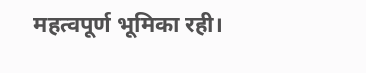महत्वपूर्ण भूमिका रही।